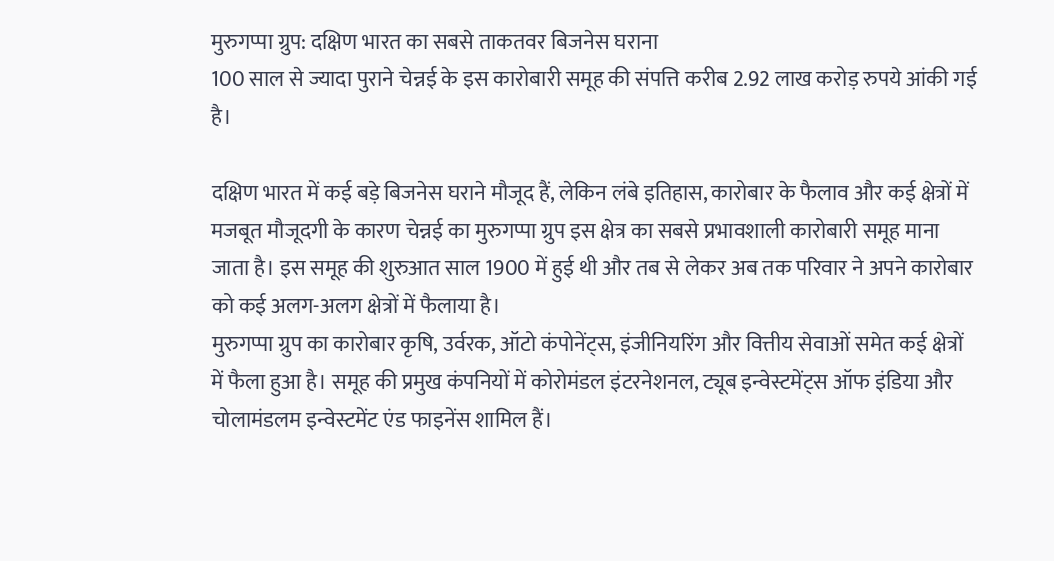मुरुगप्पा ग्रुप: दक्षिण भारत का सबसे ताकतवर बिजनेस घराना
100 साल से ज्यादा पुराने चेन्नई के इस कारोबारी समूह की संपत्ति करीब 2.92 लाख करोड़ रुपये आंकी गई है।

दक्षिण भारत में कई बड़े बिजनेस घराने मौजूद हैं, लेकिन लंबे इतिहास, कारोबार के फैलाव और कई क्षेत्रों में मजबूत मौजूदगी के कारण चेन्नई का मुरुगप्पा ग्रुप इस क्षेत्र का सबसे प्रभावशाली कारोबारी समूह माना जाता है। इस समूह की शुरुआत साल 1900 में हुई थी और तब से लेकर अब तक परिवार ने अपने कारोबार को कई अलग-अलग क्षेत्रों में फैलाया है।
मुरुगप्पा ग्रुप का कारोबार कृषि, उर्वरक, ऑटो कंपोनेंट्स, इंजीनियरिंग और वित्तीय सेवाओं समेत कई क्षेत्रों में फैला हुआ है। समूह की प्रमुख कंपनियों में कोरोमंडल इंटरनेशनल, ट्यूब इन्वेस्टमेंट्स ऑफ इंडिया और चोलामंडलम इन्वेस्टमेंट एंड फाइनेंस शामिल हैं।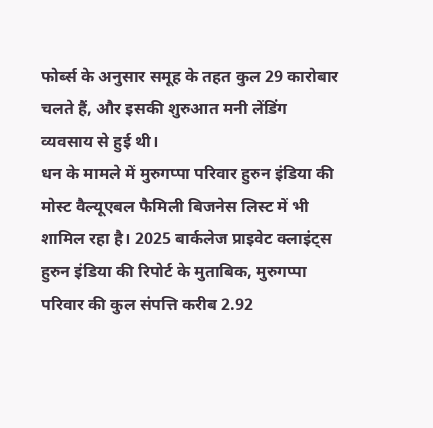फोर्ब्स के अनुसार समूह के तहत कुल 29 कारोबार चलते हैं, और इसकी शुरुआत मनी लेंडिंग व्यवसाय से हुई थी।
धन के मामले में मुरुगप्पा परिवार हुरुन इंडिया की मोस्ट वैल्यूएबल फैमिली बिजनेस लिस्ट में भी शामिल रहा है। 2025 बार्कलेज प्राइवेट क्लाइंट्स हुरुन इंडिया की रिपोर्ट के मुताबिक, मुरुगप्पा परिवार की कुल संपत्ति करीब 2.92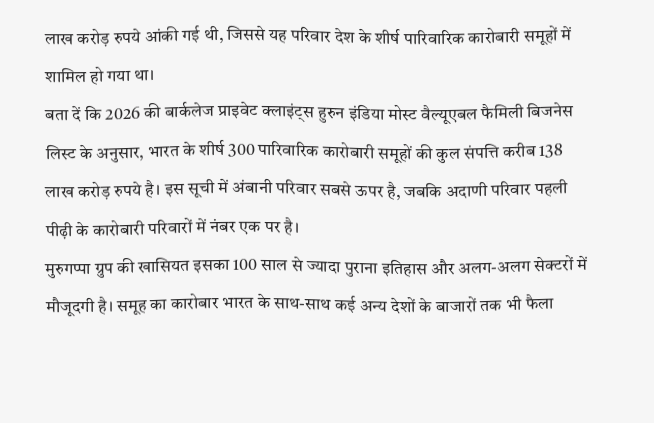लाख करोड़ रुपये आंकी गई थी, जिससे यह परिवार देश के शीर्ष पारिवारिक कारोबारी समूहों में शामिल हो गया था।
बता दें कि 2026 की बार्कलेज प्राइवेट क्लाइंट्स हुरुन इंडिया मोस्ट वैल्यूएबल फैमिली बिजनेस लिस्ट के अनुसार, भारत के शीर्ष 300 पारिवारिक कारोबारी समूहों की कुल संपत्ति करीब 138 लाख करोड़ रुपये है। इस सूची में अंबानी परिवार सबसे ऊपर है, जबकि अदाणी परिवार पहली पीढ़ी के कारोबारी परिवारों में नंबर एक पर है।
मुरुगप्पा ग्रुप की खासियत इसका 100 साल से ज्यादा पुराना इतिहास और अलग-अलग सेक्टरों में मौजूदगी है। समूह का कारोबार भारत के साथ-साथ कई अन्य देशों के बाजारों तक भी फैला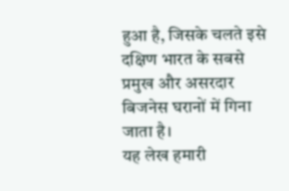हुआ है, जिसके चलते इसे दक्षिण भारत के सबसे प्रमुख और असरदार बिजनेस घरानों में गिना जाता है।
यह लेख हमारी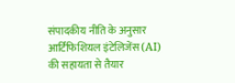संपादकीय नीति के अनुसार आर्टिफिशियल इंटेलिजेंस (AI) की सहायता से तैयार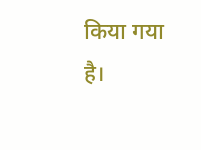किया गया है।